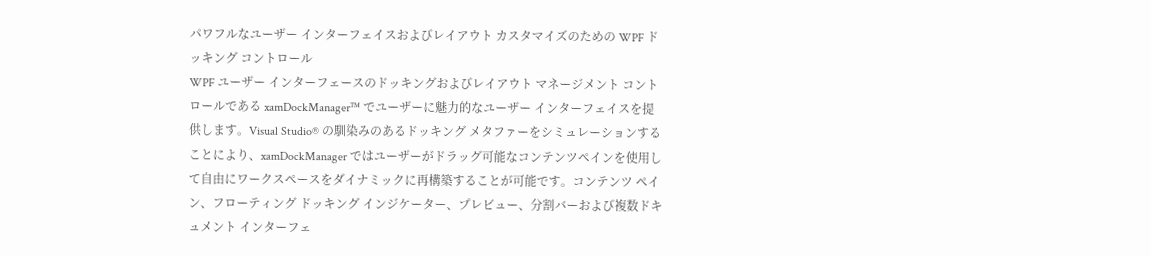パワフルなユーザー インターフェイスおよびレイアウト カスタマイズのための WPF ドッキング コントロール
WPF ユーザー インターフェースのドッキングおよびレイアウト マネージメント コントロールである xamDockManager™ でユーザーに魅力的なユーザー インターフェイスを提供します。Visual Studio® の馴染みのあるドッキング メタファーをシミュレーションすることにより、xamDockManager ではユーザーがドラッグ可能なコンテンツペインを使用して自由にワークスペースをダイナミックに再構築することが可能です。コンテンツ ペイン、フローティング ドッキング インジケーター、プレビュー、分割バーおよび複数ドキュメント インターフェ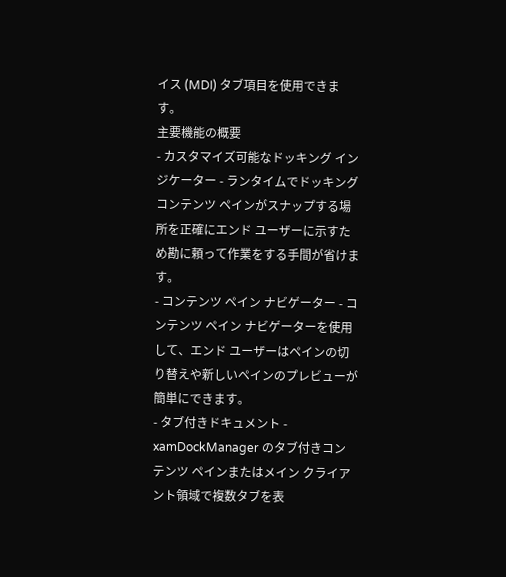イス (MDI) タブ項目を使用できます。
主要機能の概要
- カスタマイズ可能なドッキング インジケーター - ランタイムでドッキング コンテンツ ペインがスナップする場所を正確にエンド ユーザーに示すため勘に頼って作業をする手間が省けます。
- コンテンツ ペイン ナビゲーター - コンテンツ ペイン ナビゲーターを使用して、エンド ユーザーはペインの切り替えや新しいペインのプレビューが簡単にできます。
- タブ付きドキュメント - xamDockManager のタブ付きコンテンツ ペインまたはメイン クライアント領域で複数タブを表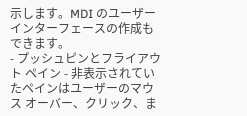示します。MDI のユーザー インターフェースの作成もできます。
- プッシュピンとフライアウト ペイン - 非表示されていたペインはユーザーのマウス オーバー、クリック、ま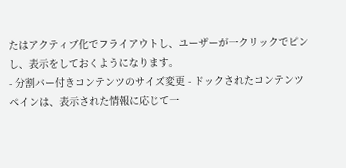たはアクティブ化でフライアウトし、ユーザーが一クリックでピンし、表示をしておくようになります。
- 分割バー付きコンテンツのサイズ変更 - ドックされたコンテンツ ペインは、表示された情報に応じて一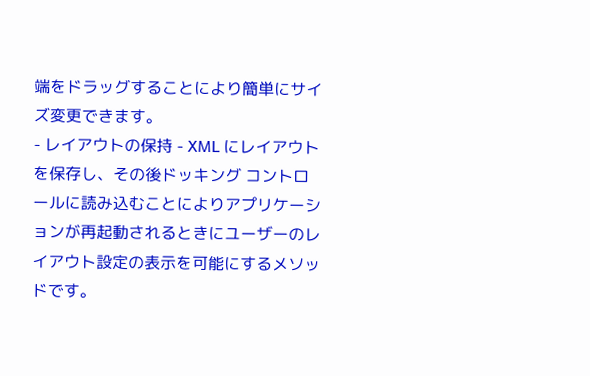端をドラッグすることにより簡単にサイズ変更できます。
- レイアウトの保持 - XML にレイアウトを保存し、その後ドッキング コントロールに読み込むことによりアプリケーションが再起動されるときにユーザーのレイアウト設定の表示を可能にするメソッドです。